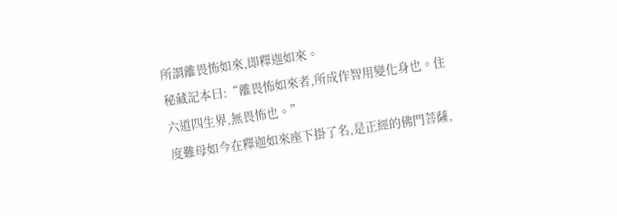所謂離畏怖如來,即釋迦如來。
秘藏記本曰:“離畏怖如來者,所成作智用變化身也。住六道四生界,無畏怖也。”
度難母如今在釋迦如來座下掛了名,是正經的佛門菩薩,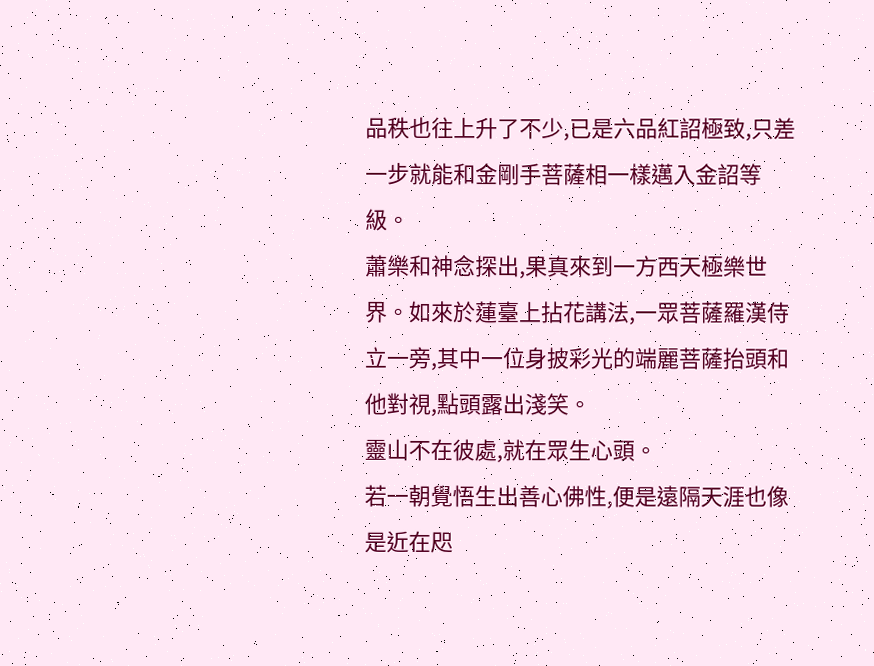品秩也往上升了不少,已是六品紅詔極致,只差一步就能和金剛手菩薩相一樣邁入金詔等級。
蕭樂和神念探出,果真來到一方西天極樂世界。如來於蓮臺上拈花講法,一眾菩薩羅漢侍立一旁,其中一位身披彩光的端麗菩薩抬頭和他對視,點頭露出淺笑。
靈山不在彼處,就在眾生心頭。
若一朝覺悟生出善心佛性,便是遠隔天涯也像是近在咫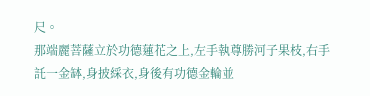尺。
那端麗菩薩立於功德蓮花之上,左手執尊勝河子果枝,右手託一金缽,身披綵衣,身後有功德金輪並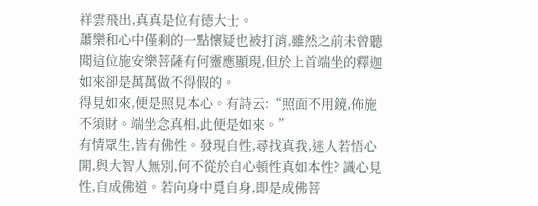祥雲飛出,真真是位有德大士。
蕭樂和心中僅剩的一點懷疑也被打消,雖然之前未曾聽聞這位施安樂菩薩有何靈應顯現,但於上首端坐的釋迦如來卻是萬萬做不得假的。
得見如來,便是照見本心。有詩云:“照面不用鏡,佈施不須財。端坐念真相,此便是如來。”
有情眾生,皆有佛性。發現自性,尋找真我,迷人若悟心開,與大智人無別,何不從於自心頓性真如本性? 識心見性,自成佛道。若向身中覓自身,即是成佛菩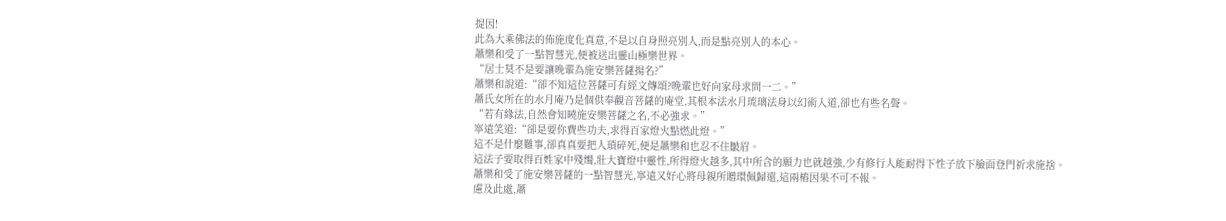提因!
此為大乘佛法的佈施度化真意,不是以自身照亮別人,而是點亮別人的本心。
蕭樂和受了一點智慧光,便被送出靈山極樂世界。
“居士莫不是要讓晚輩為施安樂菩薩揚名?”
蕭樂和說道:“卻不知這位菩薩可有經文傳頌?晚輩也好向家母求問一二。”
蕭氏女所在的水月庵乃是個供奉觀音菩薩的庵堂,其根本法水月琉璃法身以幻術入道,卻也有些名聲。
“若有緣法,自然會知曉施安樂菩薩之名,不必強求。”
寧遠笑道:“卻是要你費些功夫,求得百家燈火點燃此燈。”
這不是什麼難事,卻真真要把人瑣碎死,便是蕭樂和也忍不住皺眉。
這法子要取得百姓家中殘燭,壯大寶燈中靈性,所得燈火越多,其中所含的願力也就越強,少有修行人能耐得下性子放下臉面登門祈求施捨。
蕭樂和受了施安樂菩薩的一點智慧光,寧遠又好心將母親所贈環佩歸還,這兩樁因果不可不報。
慮及此處,蕭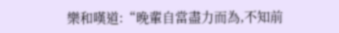樂和嘆道:“晚輩自當盡力而為,不知前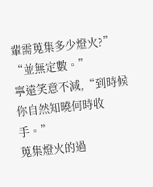輩需蒐集多少燈火?”
“並無定數。”
寧遠笑意不減,“到時候你自然知曉何時收手。”
蒐集燈火的過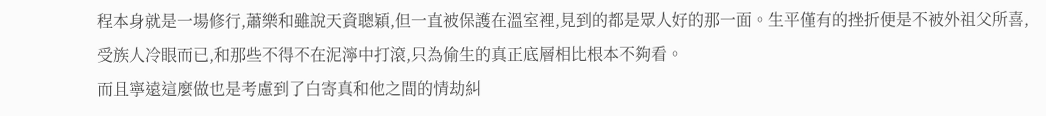程本身就是一場修行,蕭樂和雖說天資聰穎,但一直被保護在溫室裡,見到的都是眾人好的那一面。生平僅有的挫折便是不被外祖父所喜,受族人冷眼而已,和那些不得不在泥濘中打滾,只為偷生的真正底層相比根本不夠看。
而且寧遠這麼做也是考慮到了白寄真和他之間的情劫糾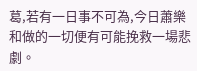葛,若有一日事不可為,今日蕭樂和做的一切便有可能挽救一場悲劇。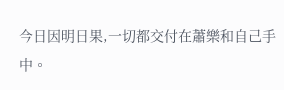今日因明日果,一切都交付在蕭樂和自己手中。